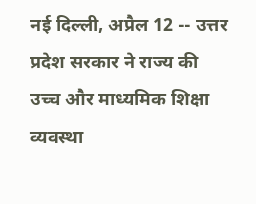नई दिल्ली, अप्रैल 12 -- उत्तर प्रदेश सरकार ने राज्य की उच्च और माध्यमिक शिक्षा व्यवस्था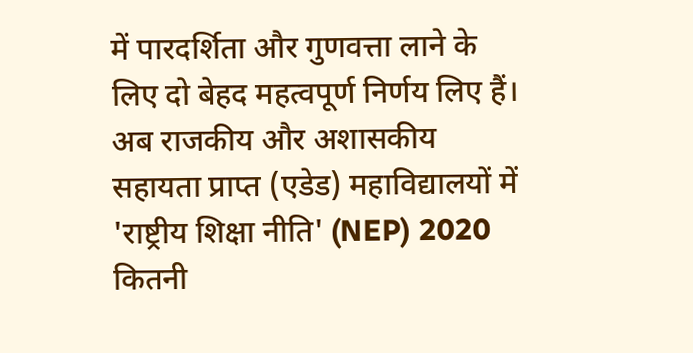में पारदर्शिता और गुणवत्ता लाने के लिए दो बेहद महत्वपूर्ण निर्णय लिए हैं। अब राजकीय और अशासकीय सहायता प्राप्त (एडेड) महाविद्यालयों में 'राष्ट्रीय शिक्षा नीति' (NEP) 2020 कितनी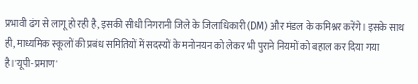प्रभावी ढंग से लागू हो रही है, इसकी सीधी निगरानी जिले के जिलाधिकारी (DM) और मंडल के कमिश्नर करेंगे। इसके साथ ही, माध्यमिक स्कूलों की प्रबंध समितियों में सदस्यों के मनोनयन को लेकर भी पुराने नियमों को बहाल कर दिया गया है।'यूपी-प्रमाण'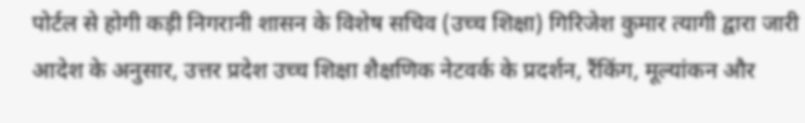पोर्टल से होगी कड़ी निगरानी शासन के विशेष सचिव (उच्च शिक्षा) गिरिजेश कुमार त्यागी द्वारा जारी आदेश के अनुसार, उत्तर प्रदेश उच्च शिक्षा शैक्षणिक नेटवर्क के प्रदर्शन, रैंकिंग, मूल्यांकन और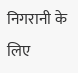निगरानी के लिए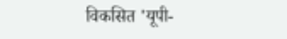विकसित 'यूपी-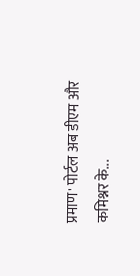प्रमाण' पोर्टल अब डीएम और कमिश्नर के...